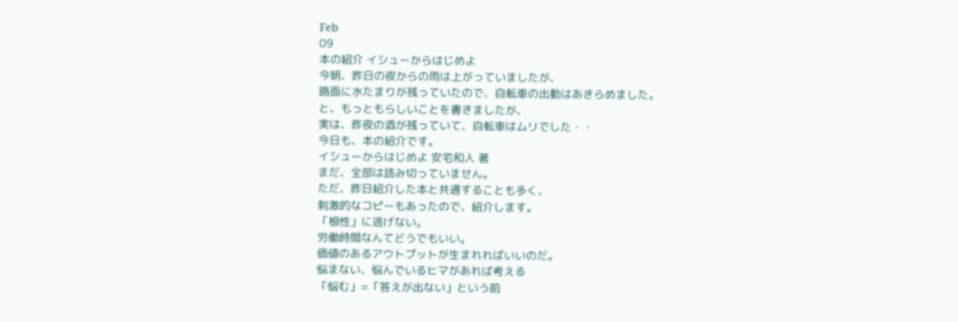Feb
09
本の紹介 イシューからはじめよ
今朝、昨日の夜からの雨は上がっていましたが、
路面に水たまりが残っていたので、自転車の出動はあきらめました。
と、もっともらしいことを書きましたが、
実は、昨夜の酒が残っていて、自転車はムリでした・・
今日も、本の紹介です。
イシューからはじめよ 安宅和人 著
まだ、全部は読み切っていません。
ただ、昨日紹介した本と共通することも多く、
刺激的なコピーもあったので、紹介します。
「根性」に逃げない。
労働時間なんてどうでもいい。
価値のあるアウトプットが生まれればいいのだ。
悩まない、悩んでいるヒマがあれば考える
「悩む」=「答えが出ない」という前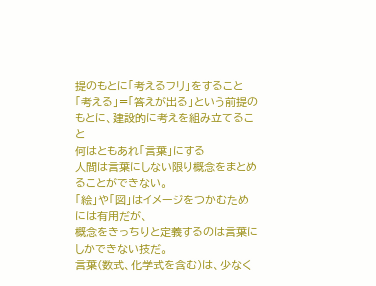提のもとに「考えるフリ」をすること
「考える」=「答えが出る」という前提のもとに、建設的に考えを組み立てること
何はともあれ「言葉」にする
人間は言葉にしない限り概念をまとめることができない。
「絵」や「図」はイメージをつかむためには有用だが、
概念をきっちりと定義するのは言葉にしかできない技だ。
言葉(数式、化学式を含む)は、少なく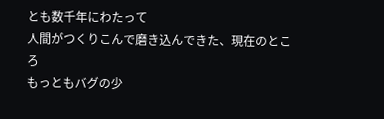とも数千年にわたって
人間がつくりこんで磨き込んできた、現在のところ
もっともバグの少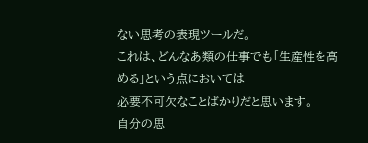ない思考の表現ツールだ。
これは、どんなあ類の仕事でも「生産性を高める」という点においては
必要不可欠なことばかりだと思います。
自分の思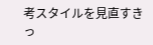考スタイルを見直すきっ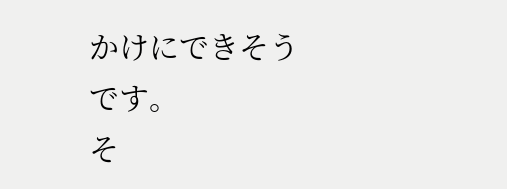かけにできそうです。
そ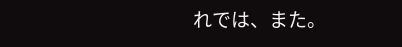れでは、また。